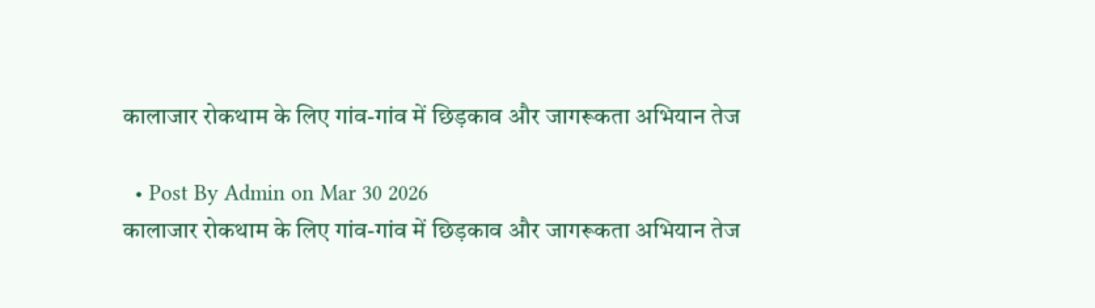कालाजार रोकथाम के लिए गांव-गांव में छिड़काव और जागरूकता अभियान तेज

  • Post By Admin on Mar 30 2026
कालाजार रोकथाम के लिए गांव-गांव में छिड़काव और जागरूकता अभियान तेज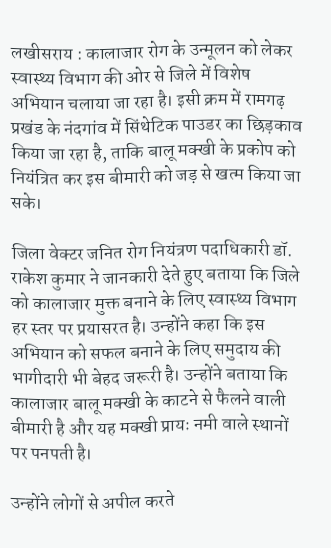लखीसराय : कालाजार रोग के उन्मूलन को लेकर स्वास्थ्य विभाग की ओर से जिले में विशेष अभियान चलाया जा रहा है। इसी क्रम में रामगढ़ प्रखंड के नंदगांव में सिंथेटिक पाउडर का छिड़काव किया जा रहा है, ताकि बालू मक्खी के प्रकोप को नियंत्रित कर इस बीमारी को जड़ से खत्म किया जा सके।

जिला वेक्टर जनित रोग नियंत्रण पदाधिकारी डॉ. राकेश कुमार ने जानकारी देते हुए बताया कि जिले को कालाजार मुक्त बनाने के लिए स्वास्थ्य विभाग हर स्तर पर प्रयासरत है। उन्होंने कहा कि इस अभियान को सफल बनाने के लिए समुदाय की भागीदारी भी बेहद जरूरी है। उन्होंने बताया कि कालाजार बालू मक्खी के काटने से फैलने वाली बीमारी है और यह मक्खी प्रायः नमी वाले स्थानों पर पनपती है।

उन्होंने लोगों से अपील करते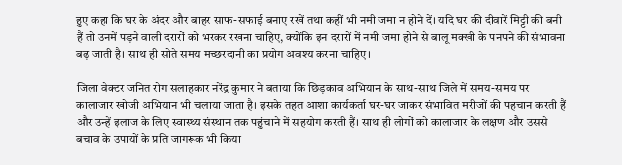हुए कहा कि घर के अंदर और बाहर साफ-सफाई बनाए रखें तथा कहीं भी नमी जमा न होने दें। यदि घर की दीवारें मिट्टी की बनी हैं तो उनमें पड़ने वाली दरारों को भरकर रखना चाहिए, क्योंकि इन दरारों में नमी जमा होने से बालू मक्खी के पनपने की संभावना बढ़ जाती है। साथ ही सोते समय मच्छरदानी का प्रयोग अवश्य करना चाहिए।

जिला वेक्टर जनित रोग सलाहकार नरेंद्र कुमार ने बताया कि छिड़काव अभियान के साथ-साथ जिले में समय-समय पर कालाजार खोजी अभियान भी चलाया जाता है। इसके तहत आशा कार्यकर्ता घर-घर जाकर संभावित मरीजों की पहचान करती हैं और उन्हें इलाज के लिए स्वास्थ्य संस्थान तक पहुंचाने में सहयोग करती हैं। साथ ही लोगों को कालाजार के लक्षण और उससे बचाव के उपायों के प्रति जागरूक भी किया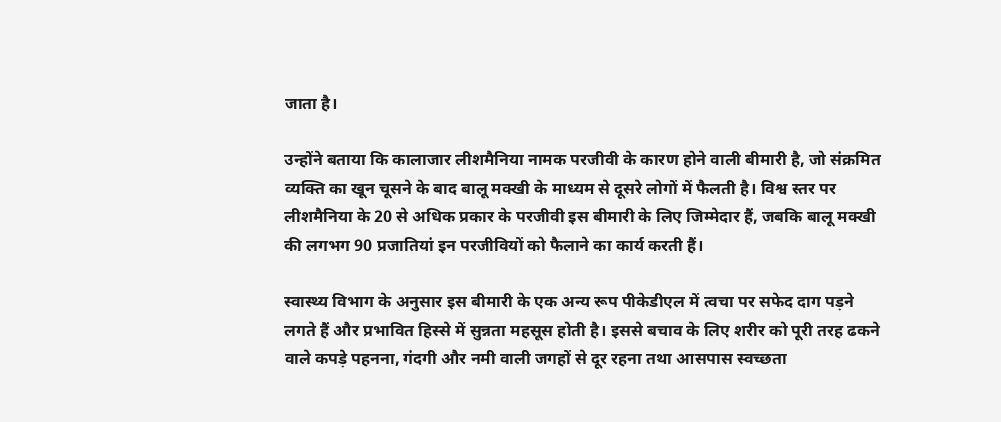जाता है।

उन्होंने बताया कि कालाजार लीशमैनिया नामक परजीवी के कारण होने वाली बीमारी है, जो संक्रमित व्यक्ति का खून चूसने के बाद बालू मक्खी के माध्यम से दूसरे लोगों में फैलती है। विश्व स्तर पर लीशमैनिया के 20 से अधिक प्रकार के परजीवी इस बीमारी के लिए जिम्मेदार हैं, जबकि बालू मक्खी की लगभग 90 प्रजातियां इन परजीवियों को फैलाने का कार्य करती हैं।

स्वास्थ्य विभाग के अनुसार इस बीमारी के एक अन्य रूप पीकेडीएल में त्वचा पर सफेद दाग पड़ने लगते हैं और प्रभावित हिस्से में सुन्नता महसूस होती है। इससे बचाव के लिए शरीर को पूरी तरह ढकने वाले कपड़े पहनना, गंदगी और नमी वाली जगहों से दूर रहना तथा आसपास स्वच्छता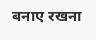बनाए रखना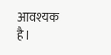आवश्यक है।